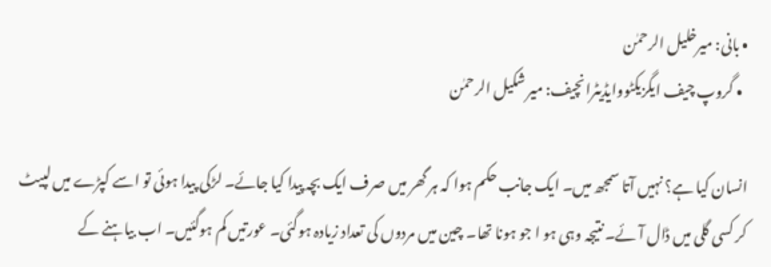• بانی: میرخلیل الرحمٰن
  • گروپ چیف ایگزیکٹووایڈیٹرانچیف: میر شکیل الرحمٰن

انسان کیا ہے؟ نہیں آتا سمجھ میں۔ ایک جانب حکم ہوا کہ ہر گھر میں صرف ایک بچہ پیدا کیا جائے۔ لڑکی پیدا ہوئی تو اسے کپڑے میں لپیٹ کر کسی گلی میں ڈال آئے۔ نتیجہ وہی ہو ا جو ہونا تھا۔ چین میں مردوں کی تعداد زیادہ ہوگئی۔ عورتیں کم ہوگئیں۔ اب بیاہنے کے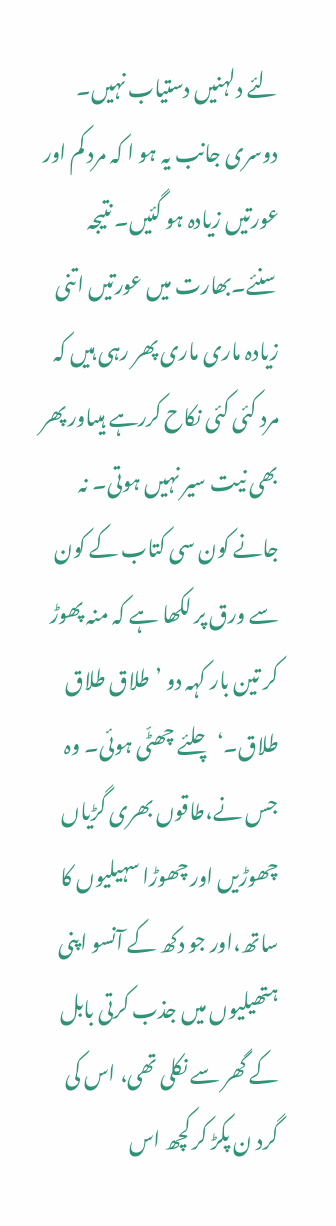لئے دلہنیں دستیاب نہیں۔ دوسری جانب یہ ہو ا کہ مرد کم اور عورتیں زیادہ ہو گئیں۔ نتیجہ سنئے۔بھارت میں عورتیں اتنی زیادہ ماری ماری پھر رہی ہیں کہ مرد کئی کئی نکاح کررہے ہیںاور پھر بھی نیت سیر نہیں ہوتی۔ نہ جانے کون سی کتاب کے کون سے ورق پر لکھا ہے کہ منہ پھوڑ کر تین بار کہہ دو ’طلاق طلاق طلاق۔‘ چلئے چھٹّی ہوئی۔ وہ جس نے،طاقوں بھری گڑیاں چھوڑیں اور چھوڑا سہیلیوں کا ساتھ،اور جو دکھ کے آنسو اپنی ہتھیلیوں میں جذب کرتی بابل کے گھر سے نکلی تھی، اس کی گرد ن پکڑ کر کچھ اس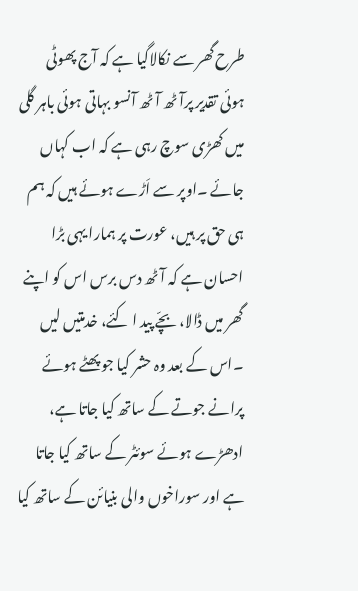طرح گھر سے نکالاگیا ہے کہ آج پھوٹی ہوئی تقدیر پرآٹھ آٹھ آنسو بہاتی ہوئی باہر گلی میں کھڑی سوچ رہی ہے کہ اب کہاں جائے ۔اوپر سے اَڑے ہوئے ہیں کہ ہم ہی حق پر ہیں، عورت پر ہمارا یہی بڑا احسان ہے کہ آٹھ دس برس اس کو اپنے گھر میں ڈالا، بچّے پید ا کئے، خدمتیں لیں ۔اس کے بعد وہ حشر کیا جو پھٹے ہوئے پرانے جوتے کے ساتھ کیا جاتا ہے، ادھڑے ہوئے سوئٹر کے ساتھ کیا جاتا ہے اور سوراخوں والی بنیائن کے ساتھ کیا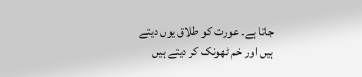جاتا ہے۔ عورت کو طلاق یوں دیتے ہیں اور خم ٹھونک کر دیتے ہیں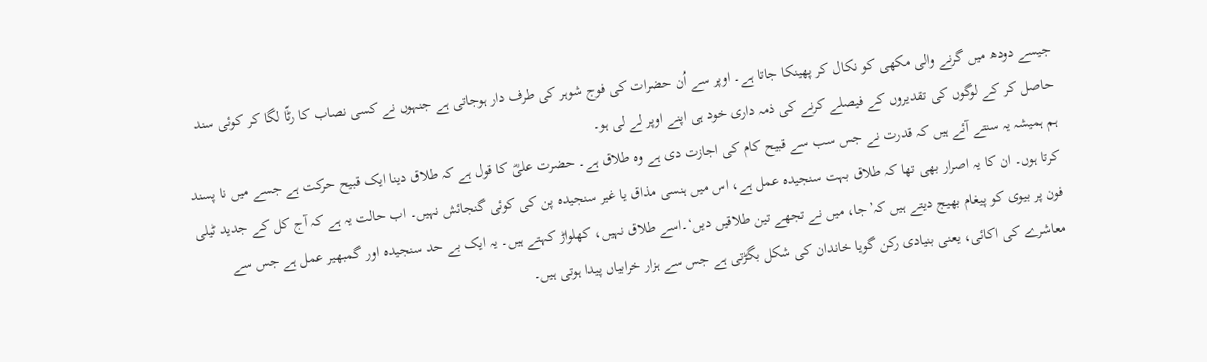جیسے دودھ میں گرنے والی مکھی کو نکال کر پھینکا جاتا ہے۔ اوپر سے اُن حضرات کی فوج شوہر کی طرف دار ہوجاتی ہے جنہوں نے کسی نصاب کا رٹّا لگا کر کوئی سند حاصل کر کے لوگوں کی تقدیروں کے فیصلے کرنے کی ذمہ داری خود ہی اپنے اوپر لے لی ہو۔
ہم ہمیشہ یہ سنتے آئے ہیں کہ قدرت نے جس سب سے قبیح کام کی اجازت دی ہے وہ طلاق ہے۔ حضرت علیؓ کا قول ہے کہ طلاق دینا ایک قبیح حرکت ہے جسے میں نا پسند کرتا ہوں۔ ان کا یہ اصرار بھی تھا کہ طلاق بہت سنجیدہ عمل ہے، اس میں ہنسی مذاق یا غیر سنجیدہ پن کی کوئی گنجائش نہیں۔ اب حالت یہ ہے کہ آج کل کے جدید ٹیلی فون پر بیوی کو پیغام بھیج دیتے ہیں کہ’جا، میں نے تجھے تین طلاقیں دیں‘۔اسے طلاق نہیں، کھلواڑ کہتے ہیں۔ یہ ایک بے حد سنجیدہ اور گمبھیر عمل ہے جس سے معاشرے کی اکائی، یعنی بنیادی رکن گویا خاندان کی شکل بگڑتی ہے جس سے ہزار خرابیاں پیدا ہوتی ہیں۔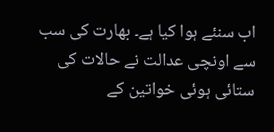اب سنئے ہوا کیا ہے۔ بھارت کی سب سے اونچی عدالت نے حالات کی ستائی ہوئی خواتین کے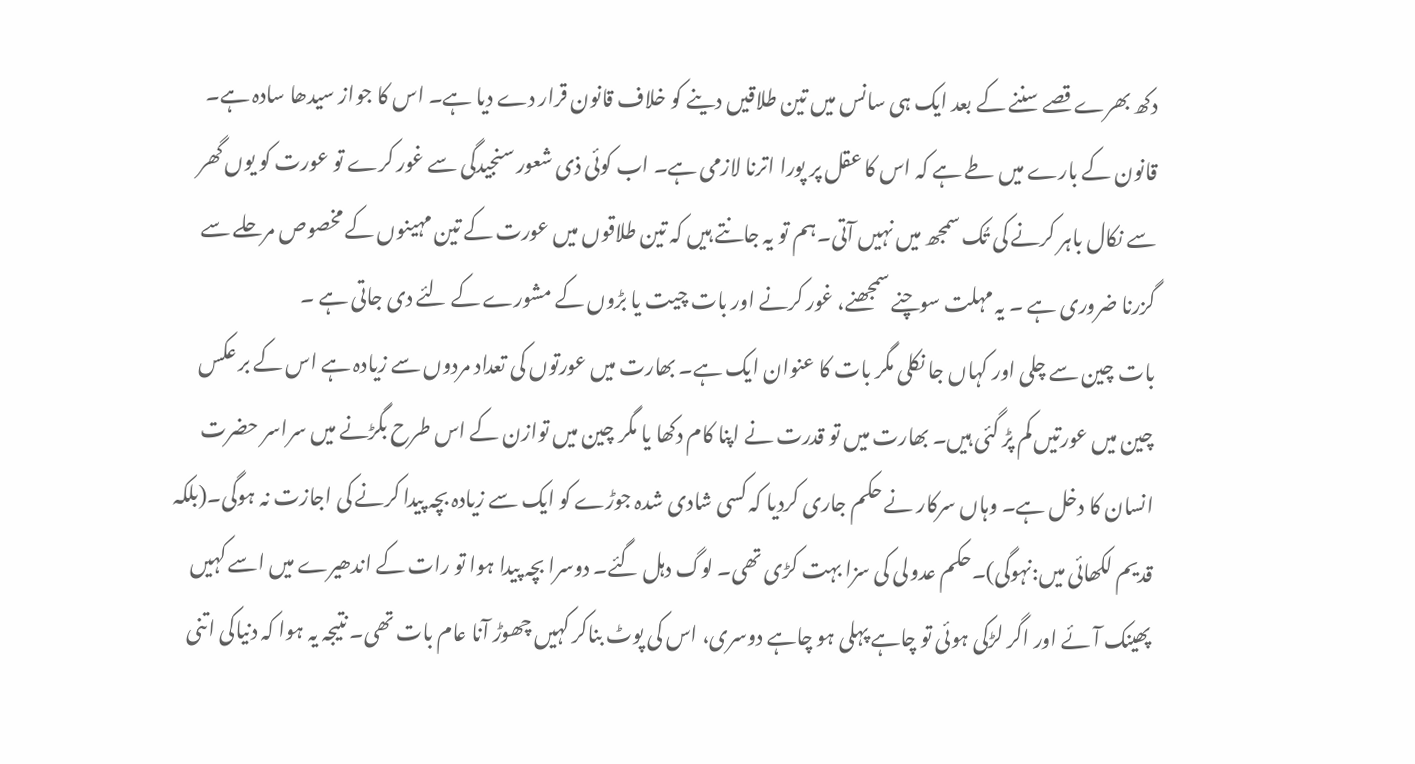دکھ بھرے قصے سننے کے بعد ایک ہی سانس میں تین طلاقیں دینے کو خلاف قانون قرار دے دیا ہے۔ اس کا جواز سیدھا سادہ ہے۔ قانون کے بارے میں طے ہے کہ اس کا عقل پر پورا اترنا لازمی ہے۔ اب کوئی ذی شعور سنجیدگی سے غور کرے تو عورت کو یوں گھر سے نکال باہر کرنے کی تُک سمجھ میں نہیں آتی۔ہم تو یہ جانتے ہیں کہ تین طلاقوں میں عورت کے تین مہینوں کے مخصوص مرحلے سے گزرنا ضروری ہے ۔ یہ مہلت سوچنے سمجھنے، غور کرنے اور بات چیت یا بڑوں کے مشورے کے لئے دی جاتی ہے ۔
بات چین سے چلی اور کہاں جا نکلی مگر بات کا عنوان ایک ہے۔ بھارت میں عورتوں کی تعداد مردوں سے زیادہ ہے اس کے بر عکس چین میں عورتیں کم پڑ گئی ہیں۔ بھارت میں تو قدرت نے اپنا کام دکھا یا مگر چین میں توازن کے اس طرح بگڑنے میں سراسر حضرت انسان کا دخل ہے۔ وہاں سرکار نے حکم جاری کردیا کہ کسی شادی شدہ جوڑے کو ایک سے زیادہ بچہ پیدا کرنے کی اجازت نہ ہوگی۔(بلکہ قدیم لکھائی میں:نہوگی)۔حکم عدولی کی سزا بہت کڑی تھی۔ لوگ دہل گئے۔ دوسرا بچہ پیدا ہوا تو رات کے اندھیرے میں اسے کہیں پھینک آئے اور اگر لڑکی ہوئی تو چاہے پہلی ہو چاہے دوسری، اس کی پوٹ بناکر کہیں چھوڑ آنا عام بات تھی۔ نتیجہ یہ ہوا کہ دنیاکی اتنی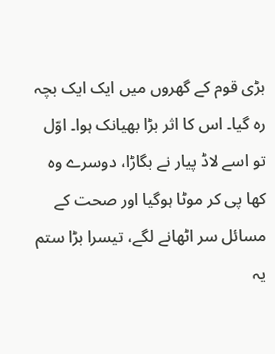بڑی قوم کے گھروں میں ایک ایک بچہ رہ گیا۔ اس کا اثر بڑا بھیانک ہوا۔ اوّل تو اسے لاڈ پیار نے بگاڑا، دوسرے وہ کھا پی کر موٹا ہوگیا اور صحت کے مسائل سر اٹھانے لگے، تیسرا بڑا ستم یہ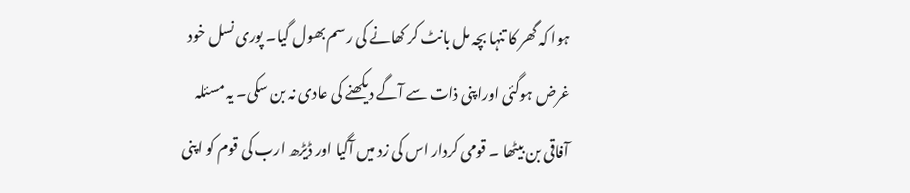ہوا کہ گھر کا تنہا بچہ مل بانٹ کر کھانے کی رسم بھول گیا۔ پوری نسل خود غرض ہوگئی اوراپنی ذات سے آگے دیکھنے کی عادی نہ بن سکی۔ یہ مسئلہ آفاقی بن بیٹھا ۔ قومی کردار اس کی زد میں آگیا اور ڈیڑھ ارب کی قوم کو اپنی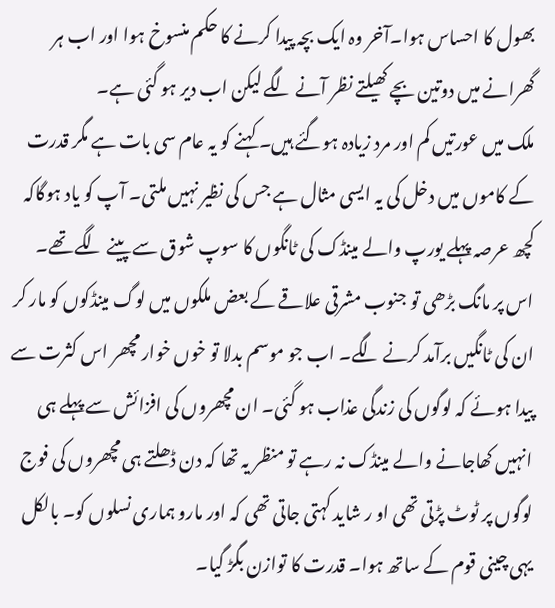بھول کا احساس ہوا۔آخر وہ ایک بچہ پیدا کرنے کا حکم منسوخ ہوا اور اب ہر گھرانے میں دوتین بچے کھیلتے نظر آنے لگے لیکن اب دیر ہو گئی ہے۔
ملک میں عورتیں کم اور مرد زیادہ ہوگئے ہیں۔ کہنے کو یہ عام سی بات ہے مگر قدرت کے کاموں میں دخل کی یہ ایسی مثال ہے جس کی نظیر نہیں ملتی۔ آپ کو یاد ہوگاکہ کچھ عرصہ پہلے یورپ والے مینڈک کی ٹانگوں کا سوپ شوق سے پینے لگے تھے۔ اس پر مانگ بڑھی تو جنوب مشرقی علاقے کے بعض ملکوں میں لوگ مینڈکوں کو مار کر ان کی ٹانگیں برآمد کرنے لگے۔ اب جو موسم بدلا تو خوں خوار مچھر اس کثرت سے پیدا ہوئے کہ لوگوں کی زندگی عذاب ہو گئی۔ ان مچھروں کی افزائش سے پہلے ہی انہیں کھاجانے والے مینڈک نہ رہے تو منظر یہ تھا کہ دن ڈھلتے ہی مچھروں کی فوج لوگوں پر ٹوٹ پڑتی تھی او ر شاید کہتی جاتی تھی کہ اور مارو ہماری نسلوں کو۔ بالکل یہی چینی قوم کے ساتھ ہوا۔ قدرت کا توازن بگڑ گیا۔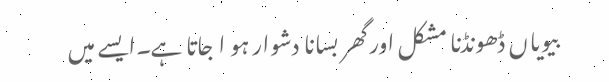بیویاں ڈھونڈنا مشکل اور گھر بسانا دشوار ہو ا جاتا ہے۔ایسے میں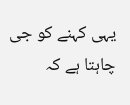یہی کہنے کو جی چاہتا ہے کہ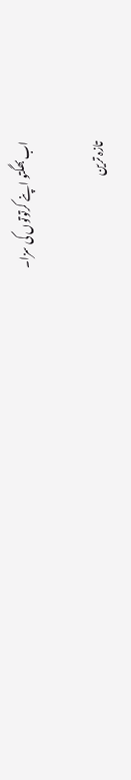اب بھگتو اپنے کرتوتوں کی سزا۔

تازہ ترین